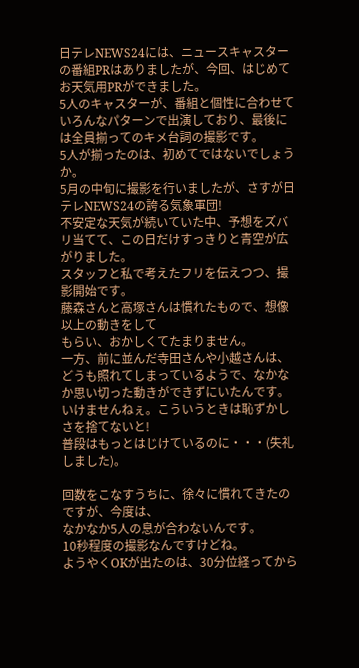日テレNEWS24には、ニュースキャスターの番組PRはありましたが、今回、はじめてお天気用PRができました。
5人のキャスターが、番組と個性に合わせていろんなパターンで出演しており、最後には全員揃ってのキメ台詞の撮影です。
5人が揃ったのは、初めてではないでしょうか。
5月の中旬に撮影を行いましたが、さすが日テレNEWS24の誇る気象軍団!
不安定な天気が続いていた中、予想をズバリ当てて、この日だけすっきりと青空が広がりました。
スタッフと私で考えたフリを伝えつつ、撮影開始です。
藤森さんと高塚さんは慣れたもので、想像以上の動きをして
もらい、おかしくてたまりません。
一方、前に並んだ寺田さんや小越さんは、どうも照れてしまっているようで、なかなか思い切った動きができずにいたんです。
いけませんねぇ。こういうときは恥ずかしさを捨てないと!
普段はもっとはじけているのに・・・(失礼しました)。

回数をこなすうちに、徐々に慣れてきたのですが、今度は、
なかなか5人の息が合わないんです。
10秒程度の撮影なんですけどね。
ようやくOKが出たのは、30分位経ってから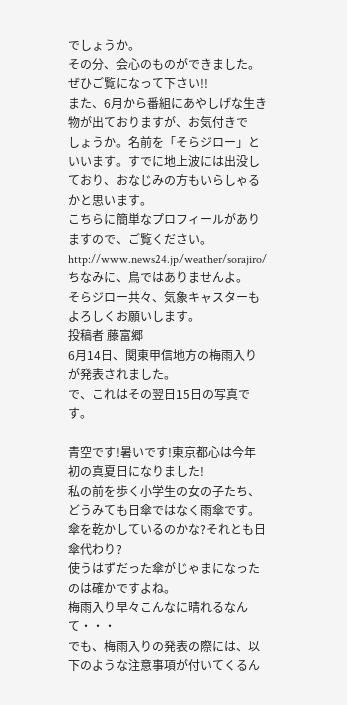でしょうか。
その分、会心のものができました。
ぜひご覧になって下さい!!
また、6月から番組にあやしげな生き物が出ておりますが、お気付きで
しょうか。名前を「そらジロー」といいます。すでに地上波には出没しており、おなじみの方もいらしゃるかと思います。
こちらに簡単なプロフィールがありますので、ご覧ください。
http://www.news24.jp/weather/sorajiro/
ちなみに、鳥ではありませんよ。
そらジロー共々、気象キャスターもよろしくお願いします。
投稿者 藤富郷
6月14日、関東甲信地方の梅雨入りが発表されました。
で、これはその翌日15日の写真です。

青空です!暑いです!東京都心は今年初の真夏日になりました!
私の前を歩く小学生の女の子たち、どうみても日傘ではなく雨傘です。
傘を乾かしているのかな?それとも日傘代わり?
使うはずだった傘がじゃまになったのは確かですよね。
梅雨入り早々こんなに晴れるなんて・・・
でも、梅雨入りの発表の際には、以下のような注意事項が付いてくるん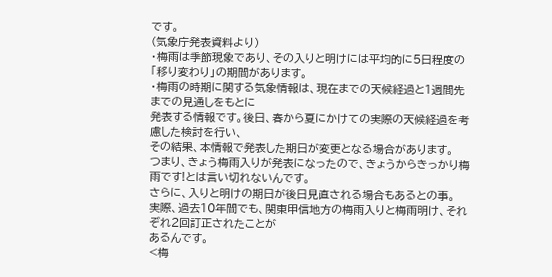です。
(気象庁発表資料より)
・梅雨は季節現象であり、その入りと明けには平均的に5日程度の
「移り変わり」の期間があります。
・梅雨の時期に関する気象情報は、現在までの天候経過と1週間先までの見通しをもとに
発表する情報です。後日、春から夏にかけての実際の天候経過を考慮した検討を行い、
その結果、本情報で発表した期日が変更となる場合があります。
つまり、きょう梅雨入りが発表になったので、きょうからきっかり梅雨です!とは言い切れないんです。
さらに、入りと明けの期日が後日見直される場合もあるとの事。
実際、過去10年間でも、関東甲信地方の梅雨入りと梅雨明け、それぞれ2回訂正されたことが
あるんです。
<梅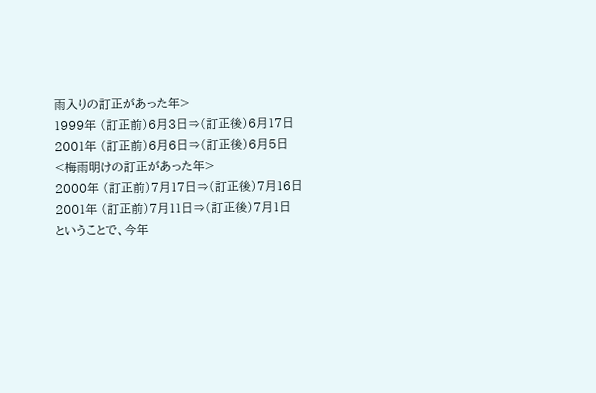雨入りの訂正があった年>
1999年 (訂正前)6月3日⇒(訂正後)6月17日
2001年 (訂正前)6月6日⇒(訂正後)6月5日
<梅雨明けの訂正があった年>
2000年 (訂正前)7月17日⇒(訂正後)7月16日
2001年 (訂正前)7月11日⇒(訂正後)7月1日
ということで、今年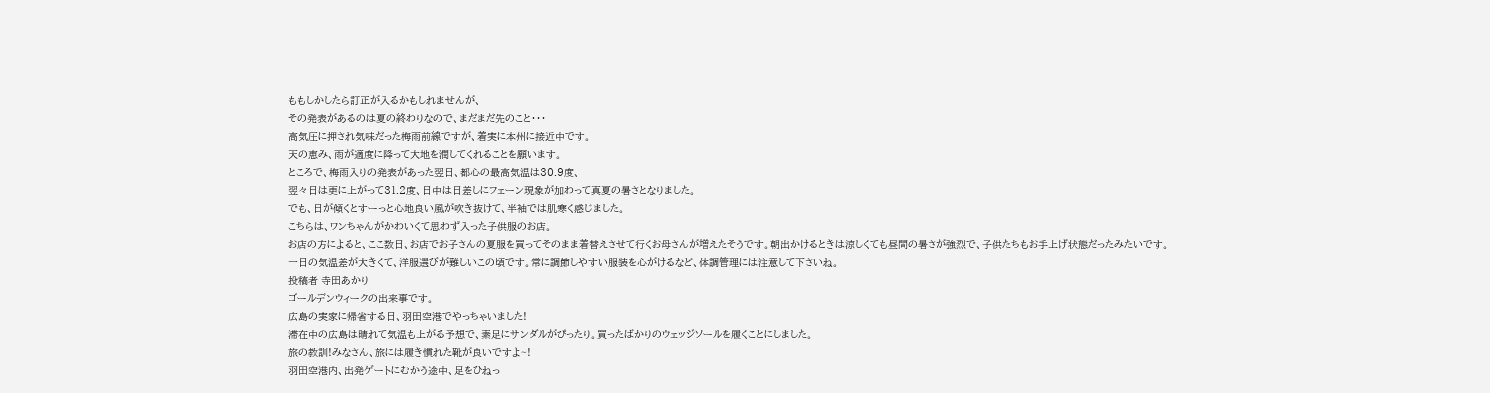ももしかしたら訂正が入るかもしれませんが、
その発表があるのは夏の終わりなので、まだまだ先のこと・・・
高気圧に押され気味だった梅雨前線ですが、着実に本州に接近中です。
天の恵み、雨が適度に降って大地を潤してくれることを願います。
ところで、梅雨入りの発表があった翌日、都心の最高気温は30.9度、
翌々日は更に上がって31.2度、日中は日差しにフェーン現象が加わって真夏の暑さとなりました。
でも、日が傾くとすーっと心地良い風が吹き抜けて、半袖では肌寒く感じました。
こちらは、ワンちゃんがかわいくて思わず入った子供服のお店。
お店の方によると、ここ数日、お店でお子さんの夏服を買ってそのまま着替えさせて行くお母さんが増えたそうです。朝出かけるときは涼しくても昼間の暑さが強烈で、子供たちもお手上げ状態だったみたいです。
一日の気温差が大きくて、洋服選びが難しいこの頃です。常に調節しやすい服装を心がけるなど、体調管理には注意して下さいね。
投稿者 寺田あかり
ゴールデンウィークの出来事です。
広島の実家に帰省する日、羽田空港でやっちゃいました!
滞在中の広島は晴れて気温も上がる予想で、素足にサンダルがぴったり。買ったばかりのウェッジソールを履くことにしました。
旅の教訓!みなさん、旅には履き慣れた靴が良いですよ~!
羽田空港内、出発ゲートにむかう途中、足をひねっ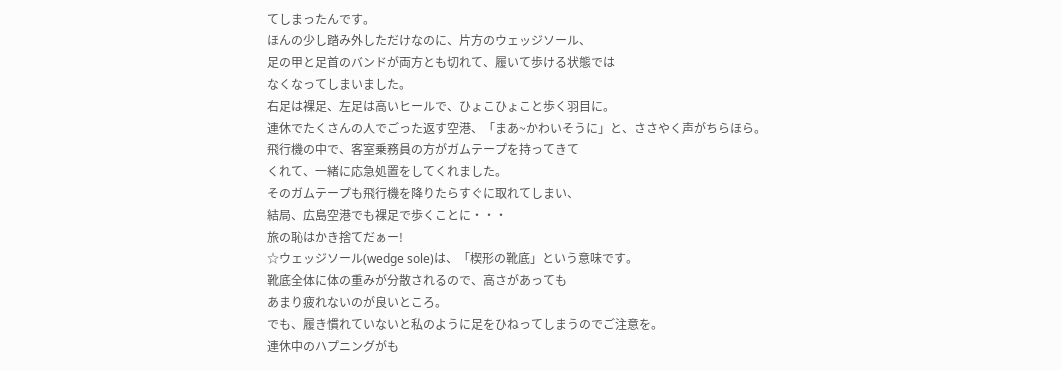てしまったんです。
ほんの少し踏み外しただけなのに、片方のウェッジソール、
足の甲と足首のバンドが両方とも切れて、履いて歩ける状態では
なくなってしまいました。
右足は裸足、左足は高いヒールで、ひょこひょこと歩く羽目に。
連休でたくさんの人でごった返す空港、「まあ~かわいそうに」と、ささやく声がちらほら。
飛行機の中で、客室乗務員の方がガムテープを持ってきて
くれて、一緒に応急処置をしてくれました。
そのガムテープも飛行機を降りたらすぐに取れてしまい、
結局、広島空港でも裸足で歩くことに・・・
旅の恥はかき捨てだぁー!
☆ウェッジソール(wedge sole)は、「楔形の靴底」という意味です。
靴底全体に体の重みが分散されるので、高さがあっても
あまり疲れないのが良いところ。
でも、履き慣れていないと私のように足をひねってしまうのでご注意を。
連休中のハプニングがも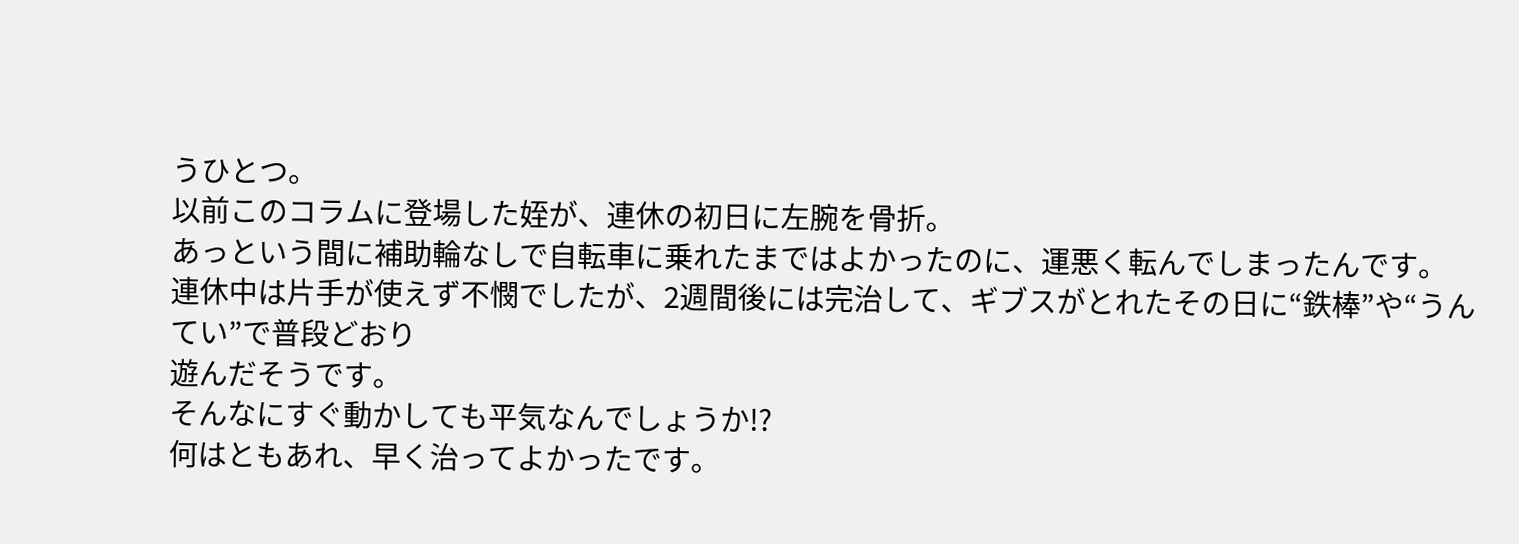うひとつ。
以前このコラムに登場した姪が、連休の初日に左腕を骨折。
あっという間に補助輪なしで自転車に乗れたまではよかったのに、運悪く転んでしまったんです。
連休中は片手が使えず不憫でしたが、2週間後には完治して、ギブスがとれたその日に“鉄棒”や“うんてい”で普段どおり
遊んだそうです。
そんなにすぐ動かしても平気なんでしょうか!?
何はともあれ、早く治ってよかったです。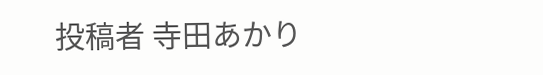投稿者 寺田あかり